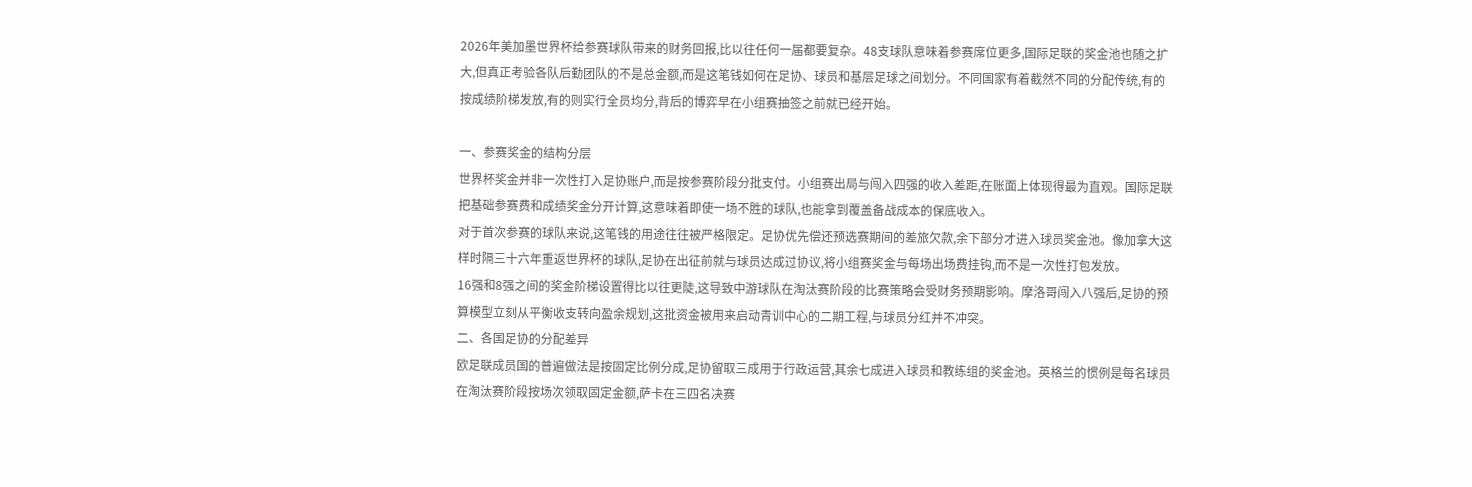2026年美加墨世界杯给参赛球队带来的财务回报,比以往任何一届都要复杂。48支球队意味着参赛席位更多,国际足联的奖金池也随之扩大,但真正考验各队后勤团队的不是总金额,而是这笔钱如何在足协、球员和基层足球之间划分。不同国家有着截然不同的分配传统,有的按成绩阶梯发放,有的则实行全员均分,背后的博弈早在小组赛抽签之前就已经开始。

一、参赛奖金的结构分层
世界杯奖金并非一次性打入足协账户,而是按参赛阶段分批支付。小组赛出局与闯入四强的收入差距,在账面上体现得最为直观。国际足联把基础参赛费和成绩奖金分开计算,这意味着即使一场不胜的球队,也能拿到覆盖备战成本的保底收入。
对于首次参赛的球队来说,这笔钱的用途往往被严格限定。足协优先偿还预选赛期间的差旅欠款,余下部分才进入球员奖金池。像加拿大这样时隔三十六年重返世界杯的球队,足协在出征前就与球员达成过协议,将小组赛奖金与每场出场费挂钩,而不是一次性打包发放。
16强和8强之间的奖金阶梯设置得比以往更陡,这导致中游球队在淘汰赛阶段的比赛策略会受财务预期影响。摩洛哥闯入八强后,足协的预算模型立刻从平衡收支转向盈余规划,这批资金被用来启动青训中心的二期工程,与球员分红并不冲突。
二、各国足协的分配差异
欧足联成员国的普遍做法是按固定比例分成,足协留取三成用于行政运营,其余七成进入球员和教练组的奖金池。英格兰的惯例是每名球员在淘汰赛阶段按场次领取固定金额,萨卡在三四名决赛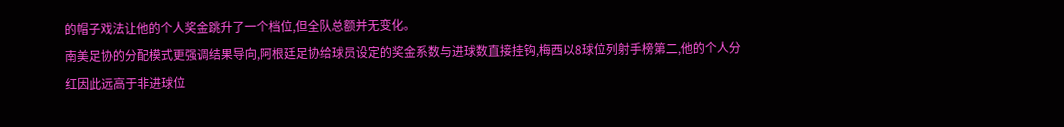的帽子戏法让他的个人奖金跳升了一个档位,但全队总额并无变化。
南美足协的分配模式更强调结果导向,阿根廷足协给球员设定的奖金系数与进球数直接挂钩,梅西以8球位列射手榜第二,他的个人分红因此远高于非进球位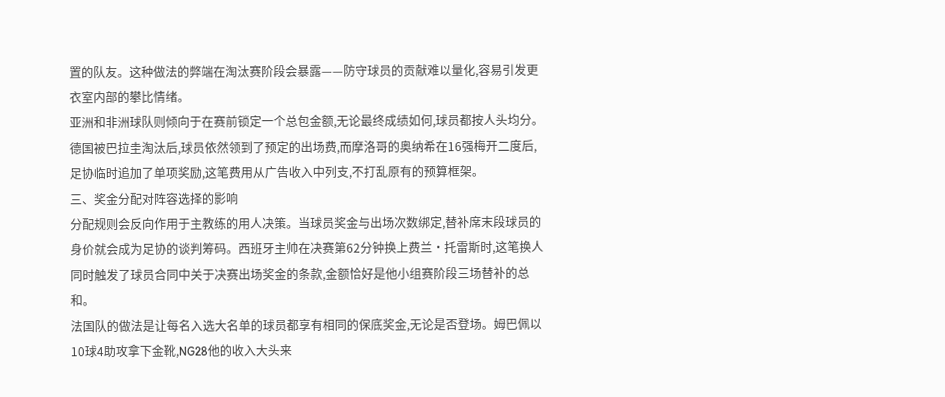置的队友。这种做法的弊端在淘汰赛阶段会暴露——防守球员的贡献难以量化,容易引发更衣室内部的攀比情绪。
亚洲和非洲球队则倾向于在赛前锁定一个总包金额,无论最终成绩如何,球员都按人头均分。德国被巴拉圭淘汰后,球员依然领到了预定的出场费,而摩洛哥的奥纳希在16强梅开二度后,足协临时追加了单项奖励,这笔费用从广告收入中列支,不打乱原有的预算框架。
三、奖金分配对阵容选择的影响
分配规则会反向作用于主教练的用人决策。当球员奖金与出场次数绑定,替补席末段球员的身价就会成为足协的谈判筹码。西班牙主帅在决赛第62分钟换上费兰·托雷斯时,这笔换人同时触发了球员合同中关于决赛出场奖金的条款,金额恰好是他小组赛阶段三场替补的总和。
法国队的做法是让每名入选大名单的球员都享有相同的保底奖金,无论是否登场。姆巴佩以10球4助攻拿下金靴,NG28他的收入大头来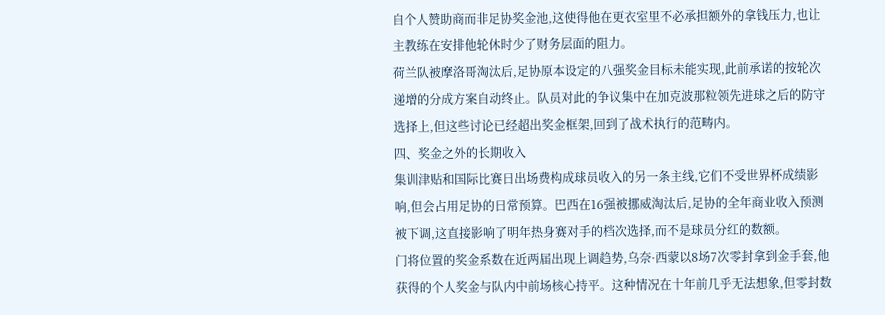自个人赞助商而非足协奖金池,这使得他在更衣室里不必承担额外的拿钱压力,也让主教练在安排他轮休时少了财务层面的阻力。
荷兰队被摩洛哥淘汰后,足协原本设定的八强奖金目标未能实现,此前承诺的按轮次递增的分成方案自动终止。队员对此的争议集中在加克波那粒领先进球之后的防守选择上,但这些讨论已经超出奖金框架,回到了战术执行的范畴内。
四、奖金之外的长期收入
集训津贴和国际比赛日出场费构成球员收入的另一条主线,它们不受世界杯成绩影响,但会占用足协的日常预算。巴西在16强被挪威淘汰后,足协的全年商业收入预测被下调,这直接影响了明年热身赛对手的档次选择,而不是球员分红的数额。
门将位置的奖金系数在近两届出现上调趋势,乌奈·西蒙以8场7次零封拿到金手套,他获得的个人奖金与队内中前场核心持平。这种情况在十年前几乎无法想象,但零封数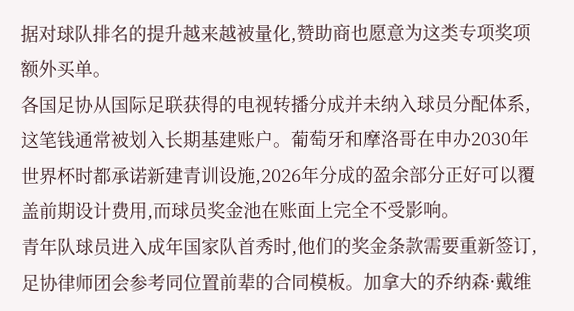据对球队排名的提升越来越被量化,赞助商也愿意为这类专项奖项额外买单。
各国足协从国际足联获得的电视转播分成并未纳入球员分配体系,这笔钱通常被划入长期基建账户。葡萄牙和摩洛哥在申办2030年世界杯时都承诺新建青训设施,2026年分成的盈余部分正好可以覆盖前期设计费用,而球员奖金池在账面上完全不受影响。
青年队球员进入成年国家队首秀时,他们的奖金条款需要重新签订,足协律师团会参考同位置前辈的合同模板。加拿大的乔纳森·戴维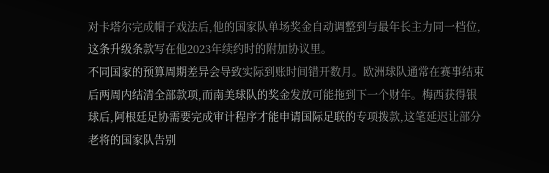对卡塔尔完成帽子戏法后,他的国家队单场奖金自动调整到与最年长主力同一档位,这条升级条款写在他2023年续约时的附加协议里。
不同国家的预算周期差异会导致实际到账时间错开数月。欧洲球队通常在赛事结束后两周内结清全部款项,而南美球队的奖金发放可能拖到下一个财年。梅西获得银球后,阿根廷足协需要完成审计程序才能申请国际足联的专项拨款,这笔延迟让部分老将的国家队告别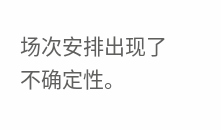场次安排出现了不确定性。